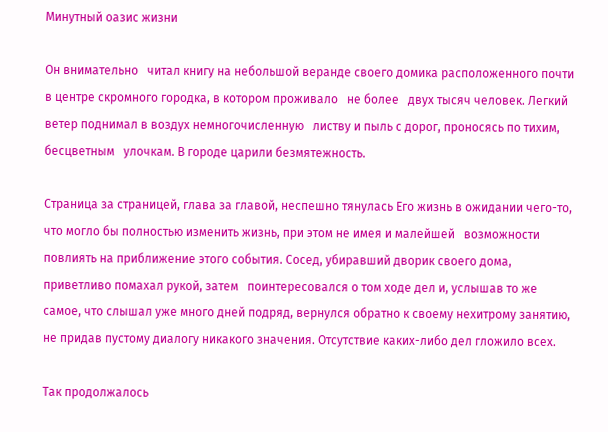Минутный оазис жизни

Он внимательно   читал книгу на небольшой веранде своего домика расположенного почти в центре скромного городка, в котором проживало   не более   двух тысяч человек. Легкий ветер поднимал в воздух немногочисленную   листву и пыль с дорог, проносясь по тихим,   бесцветным   улочкам. В городе царили безмятежность.

Страница за страницей, глава за главой, неспешно тянулась Его жизнь в ожидании чего-то, что могло бы полностью изменить жизнь, при этом не имея и малейшей   возможности повлиять на приближение этого события. Сосед, убиравший дворик своего дома, приветливо помахал рукой, затем   поинтересовался о том ходе дел и, услышав то же самое, что слышал уже много дней подряд, вернулся обратно к своему нехитрому занятию, не придав пустому диалогу никакого значения. Отсутствие каких-либо дел гложило всех.

Так продолжалось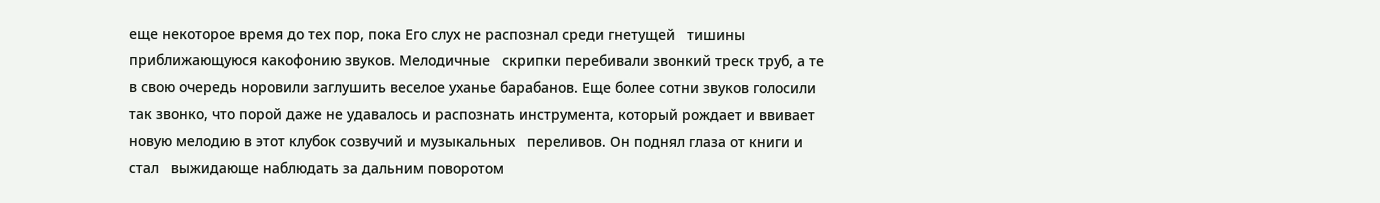еще некоторое время до тех пор, пока Его слух не распознал среди гнетущей   тишины приближающуюся какофонию звуков. Мелодичные   скрипки перебивали звонкий треск труб, а те в свою очередь норовили заглушить веселое уханье барабанов. Еще более сотни звуков голосили так звонко, что порой даже не удавалось и распознать инструмента, который рождает и ввивает новую мелодию в этот клубок созвучий и музыкальных   переливов. Он поднял глаза от книги и стал   выжидающе наблюдать за дальним поворотом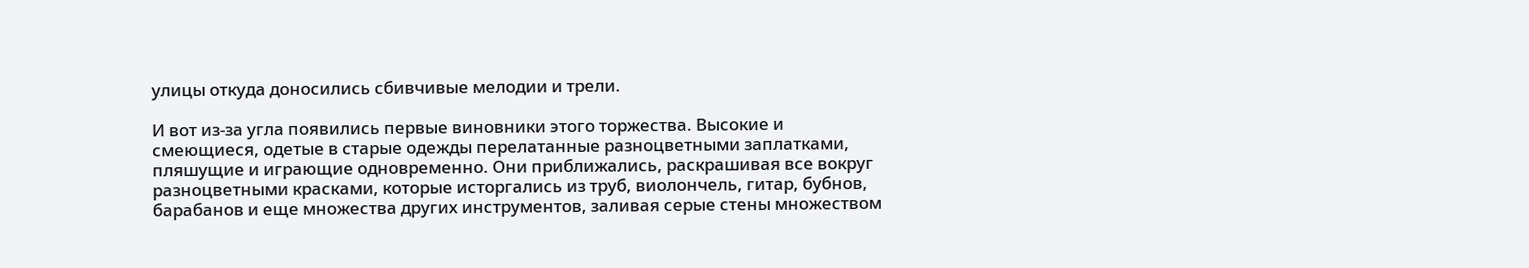улицы откуда доносились сбивчивые мелодии и трели.

И вот из-за угла появились первые виновники этого торжества. Высокие и смеющиеся, одетые в старые одежды перелатанные разноцветными заплатками, пляшущие и играющие одновременно. Они приближались, раскрашивая все вокруг разноцветными красками, которые исторгались из труб, виолончель, гитар, бубнов, барабанов и еще множества других инструментов, заливая серые стены множеством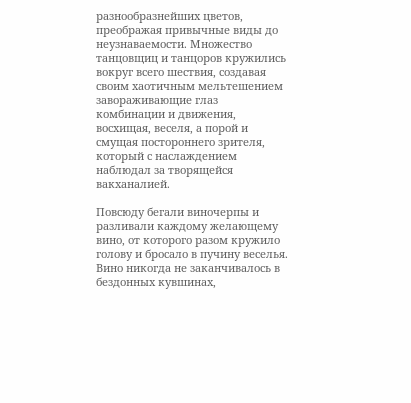разнообразнейших цветов, преображая привычные виды до неузнаваемости. Множество танцовщиц и танцоров кружились вокруг всего шествия, создавая своим хаотичным мельтешением завораживающие глаз комбинации и движения, восхищая, веселя, а порой и смущая постороннего зрителя, который с наслаждением наблюдал за творящейся вакханалией.

Повсюду бегали виночерпы и разливали каждому желающему вино, от которого разом кружило голову и бросало в пучину веселья. Вино никогда не заканчивалось в бездонных кувшинах,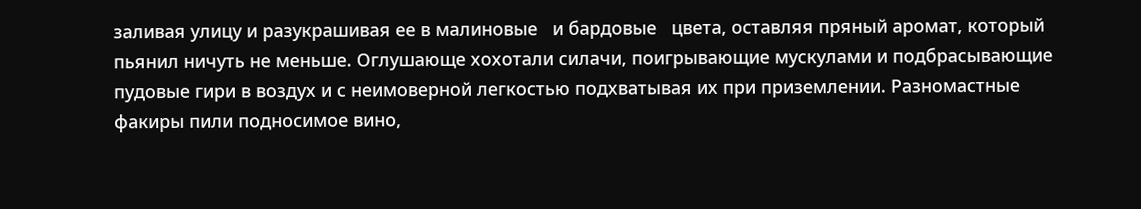заливая улицу и разукрашивая ее в малиновые   и бардовые   цвета, оставляя пряный аромат, который пьянил ничуть не меньше. Оглушающе хохотали силачи, поигрывающие мускулами и подбрасывающие пудовые гири в воздух и с неимоверной легкостью подхватывая их при приземлении. Разномастные факиры пили подносимое вино,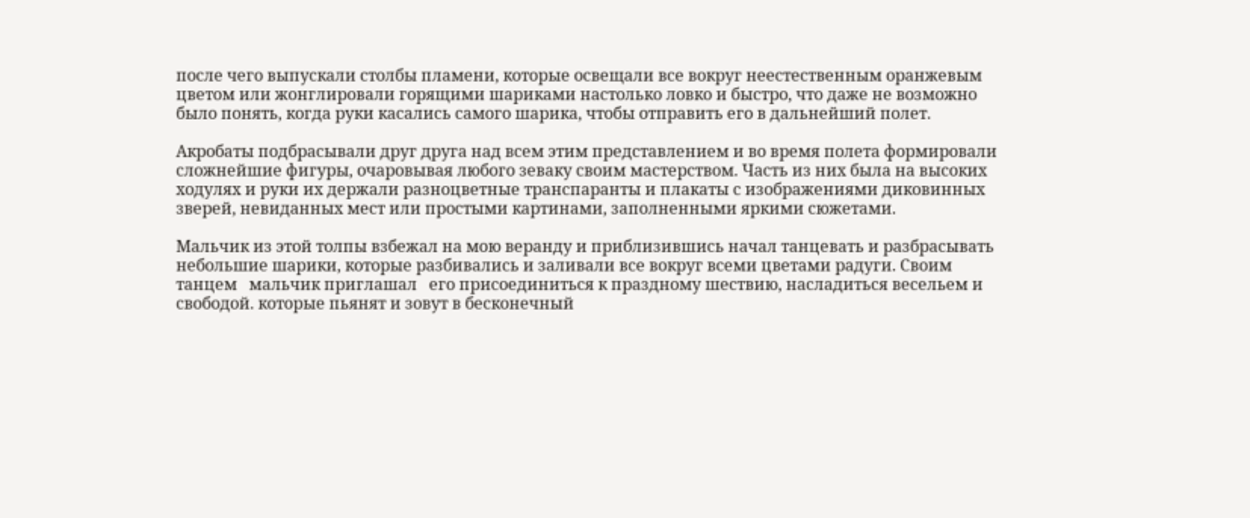после чего выпускали столбы пламени, которые освещали все вокруг неестественным оранжевым цветом или жонглировали горящими шариками настолько ловко и быстро, что даже не возможно было понять, когда руки касались самого шарика, чтобы отправить его в дальнейший полет.

Акробаты подбрасывали друг друга над всем этим представлением и во время полета формировали сложнейшие фигуры, очаровывая любого зеваку своим мастерством. Часть из них была на высоких ходулях и руки их держали разноцветные транспаранты и плакаты с изображениями диковинных зверей, невиданных мест или простыми картинами, заполненными яркими сюжетами.

Мальчик из этой толпы взбежал на мою веранду и приблизившись начал танцевать и разбрасывать небольшие шарики, которые разбивались и заливали все вокруг всеми цветами радуги. Своим танцем   мальчик приглашал   его присоединиться к праздному шествию, насладиться весельем и свободой. которые пьянят и зовут в бесконечный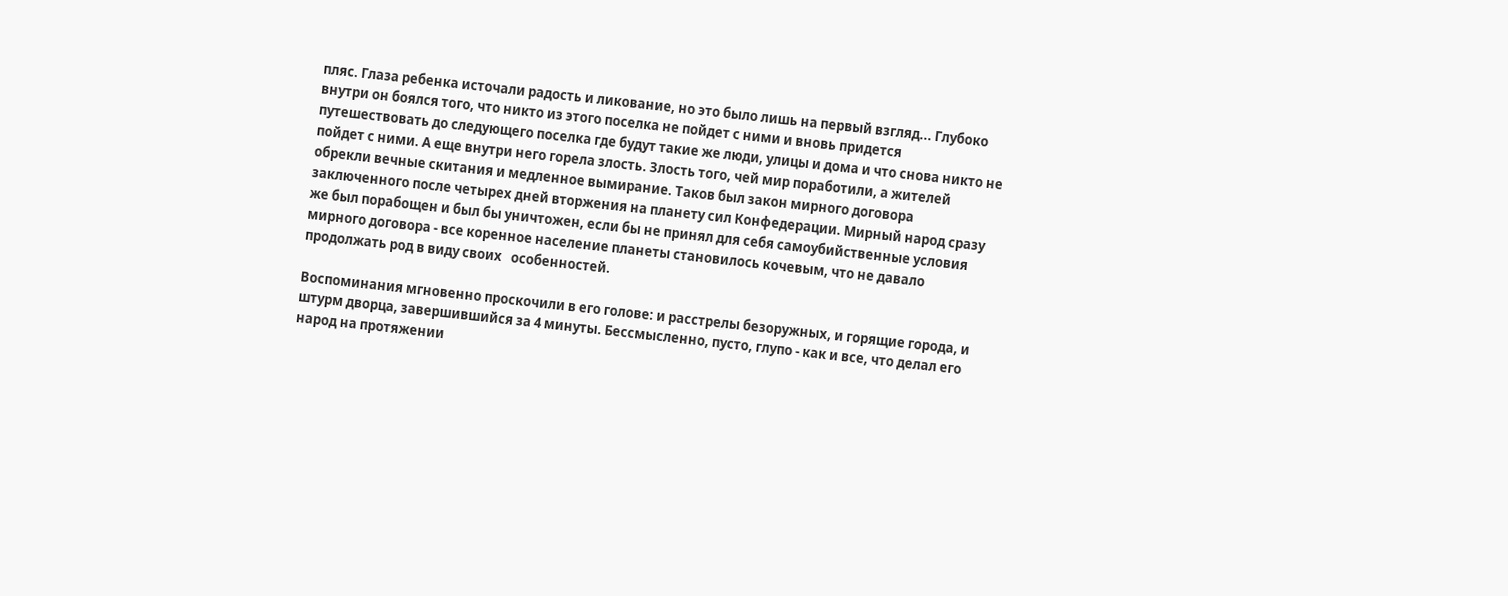пляс. Глаза ребенка источали радость и ликование, но это было лишь на первый взгляд... Глубоко внутри он боялся того, что никто из этого поселка не пойдет с ними и вновь придется путешествовать до следующего поселка где будут такие же люди, улицы и дома и что снова никто не пойдет с ними. А еще внутри него горела злость. Злость того, чей мир поработили, а жителей   обрекли вечные скитания и медленное вымирание. Таков был закон мирного договора заключенного после четырех дней вторжения на планету сил Конфедерации. Мирный народ сразу же был порабощен и был бы уничтожен, если бы не принял для себя самоубийственные условия мирного договора - все коренное население планеты становилось кочевым, что не давало продолжать род в виду своих   особенностей.

Воспоминания мгновенно проскочили в его голове: и расстрелы безоружных, и горящие города, и штурм дворца, завершившийся за 4 минуты. Бессмысленно, пусто, глупо - как и все, что делал его народ на протяжении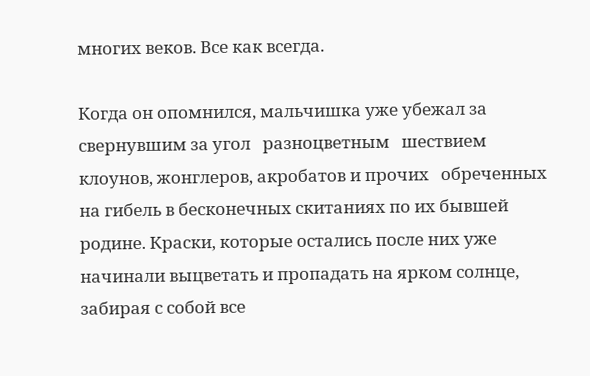многих веков. Все как всегда.

Когда он опомнился, мальчишка уже убежал за свернувшим за угол   разноцветным   шествием клоунов, жонглеров, акробатов и прочих   обреченных на гибель в бесконечных скитаниях по их бывшей родине. Краски, которые остались после них уже начинали выцветать и пропадать на ярком солнце, забирая с собой все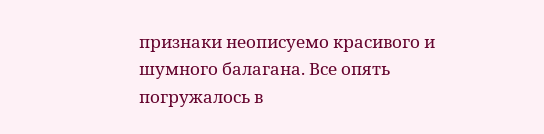признаки неописуемо красивого и шумного балагана. Все опять погружалось в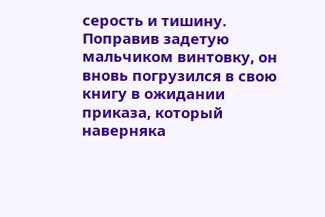серость и тишину. Поправив задетую мальчиком винтовку, он вновь погрузился в свою книгу в ожидании приказа, который наверняка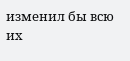изменил бы всю их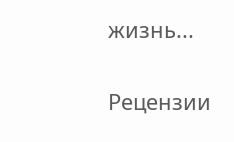жизнь...


Рецензии